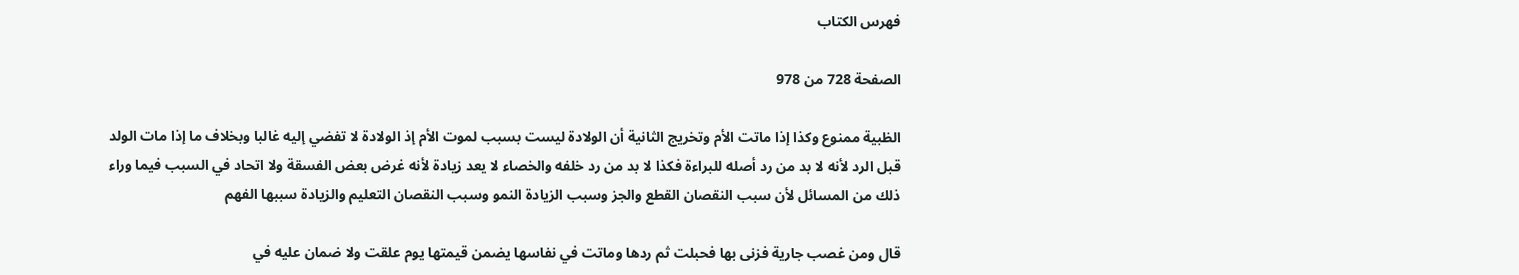فهرس الكتاب

الصفحة 728 من 978

الظبية ممنوع وكذا إذا ماتت الأم وتخريج الثانية أن الولادة ليست بسبب لموت الأم إذ الولادة لا تفضي إليه غالبا وبخلاف ما إذا مات الولد قبل الرد لأنه لا بد من رد أصله للبراءة فكذا لا بد من رد خلفه والخصاء لا يعد زيادة لأنه غرض بعض الفسقة ولا اتحاد في السبب فيما وراء ذلك من المسائل لأن سبب النقصان القطع والجز وسبب الزيادة النمو وسبب النقصان التعليم والزيادة سببها الفهم

قال ومن غصب جارية فزنى بها فحبلت ثم ردها وماتت في نفاسها يضمن قيمتها يوم علقت ولا ضمان عليه في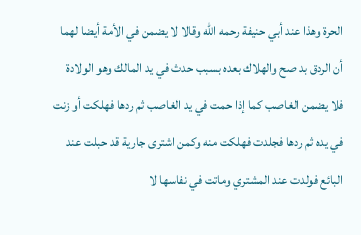الحرة وهذا عند أبي حنيفة رحمه الله وقالا لا يضمن في الأمة أيضا لهما أن الردق بد صح والهلاك بعده بسبب حدث في يد المالك وهو الولادة فلا يضمن الغاصب كما إذا حمت في يد الغاصب ثم ردها فهلكت أو زنت في يده ثم ردها فجلدت فهلكت منه وكمن اشترى جارية قد حبلت عند البائع فولدت عند المشتري وماتت في نفاسها لا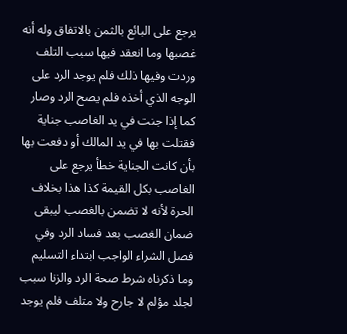يرجع على البائع بالثمن بالاتفاق وله أنه غصبها وما انعقد فيها سبب التلف وردت وفيها ذلك فلم يوجد الرد على الوجه الذي أخذه فلم يصح الرد وصار كما إذا جنت في يد الغاصب جناية فقتلت بها في يد المالك أو دفعت بها بأن كانت الجناية خطأ يرجع على الغاصب بكل القيمة كذا هذا بخلاف الحرة لأنه لا تضمن بالغصب ليبقى ضمان الغصب بعد فساد الرد وفي فصل الشراء الواجب ابتداء التسليم وما ذكرناه شرط صحة الرد والزنا سبب لجلد مؤلم لا جارح ولا متلف فلم يوجد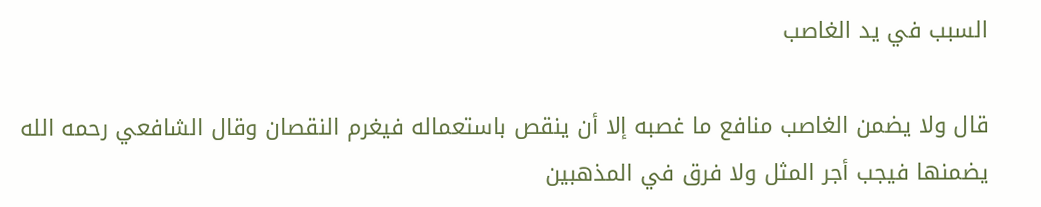السبب في يد الغاصب

قال ولا يضمن الغاصب منافع ما غصبه إلا أن ينقص باستعماله فيغرم النقصان وقال الشافعي رحمه الله يضمنها فيجب أجر المثل ولا فرق في المذهبين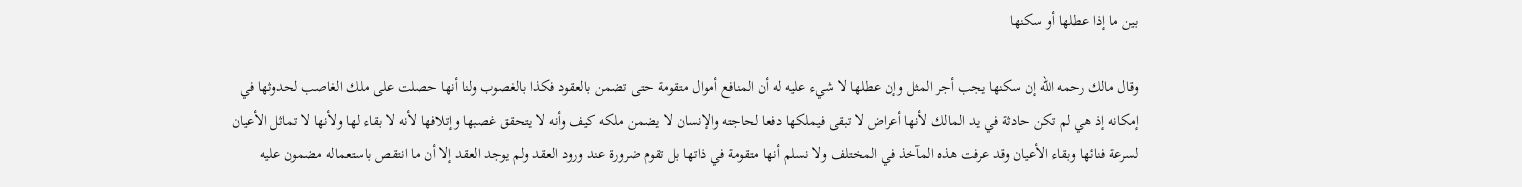بين ما إذا عطلها أو سكنها

وقال مالك رحمه الله إن سكنها يجب أجر المثل وإن عطلها لا شيء عليه له أن المنافع أموال متقومة حتى تضمن بالعقود فكذا بالغصوب ولنا أنها حصلت على ملك الغاصب لحدوثها في إمكانه إذ هي لم تكن حادثة في يد المالك لأنها أعراض لا تبقى فيملكها دفعا لحاجته والإنسان لا يضمن ملكه كيف وأنه لا يتحقق غصبها وإتلافها لأنه لا بقاء لها ولأنها لا تماثل الأعيان لسرعة فنائها وبقاء الأعيان وقد عرفت هذه المآخذ في المختلف ولا نسلم أنها متقومة في ذاتها بل تقوم ضرورة عند ورود العقد ولم يوجد العقد إلا أن ما انتقص باستعماله مضمون عليه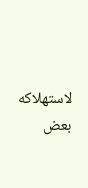لاستهلاكه بعض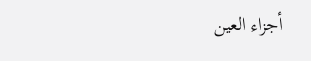أجزاء العين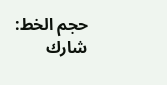حجم الخط:
شارك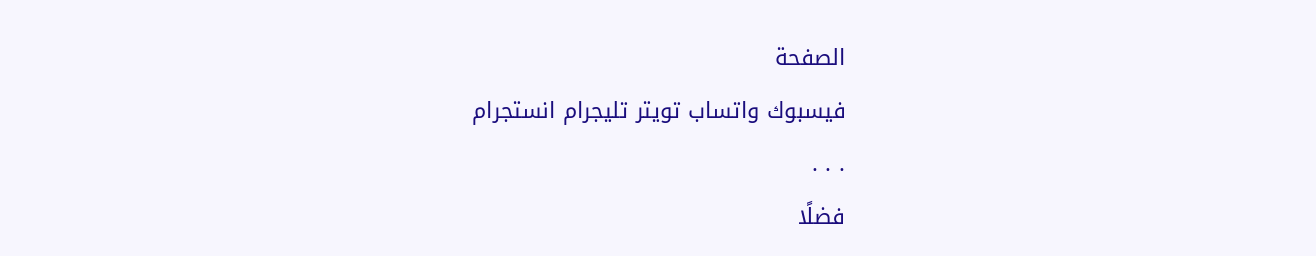الصفحة
فيسبوك واتساب تويتر تليجرام انستجرام
. . .
فضلًا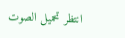انتظر تحميل الصوت